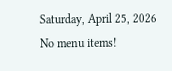Saturday, April 25, 2026
No menu items!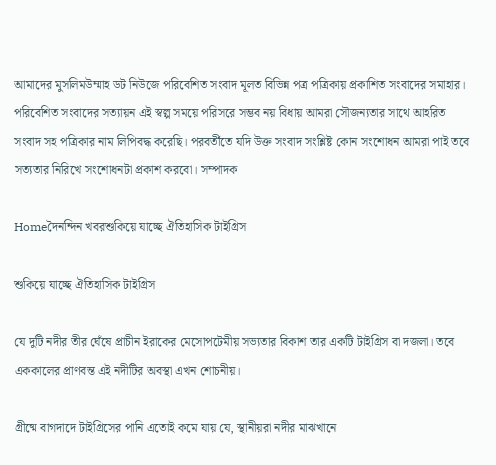আমাদের মুসলিমউম্মাহ ডট নিউজে পরিবেশিত সংবাদ মূলত বিভিন্ন পত্র পত্রিকায় প্রকাশিত সংবাদের সমাহার। পরিবেশিত সংবাদের সত্যায়ন এই স্বল্প সময়ে পরিসরে সম্ভব নয় বিধায় আমরা সৌজন্যতার সাথে আহরিত সংবাদ সহ পত্রিকার নাম লিপিবদ্ধ করেছি। পরবর্তীতে যদি উক্ত সংবাদ সংশ্লিষ্ট কোন সংশোধন আমরা পাই তবে সত্যতার নিরিখে সংশোধনটা প্রকাশ করবো। সম্পাদক

Homeদৈনন্দিন খবরশুকিয়ে যাচ্ছে ঐতিহাসিক টাইগ্রিস

শুকিয়ে যাচ্ছে ঐতিহাসিক টাইগ্রিস

যে দুটি নদীর তীর ঘেঁষে প্রাচীন ইরাকের মেসোপটেমীয় সভ্যতার বিকাশ তার একটি টাইগ্রিস বা দজলা। তবে এককালের প্রাণবন্ত এই নদীটির অবস্থা এখন শোচনীয়।

গ্রীষ্মে বাগদাদে টাইগ্রিসের পানি এতোই কমে যায় যে, স্থানীয়রা নদীর মাঝখানে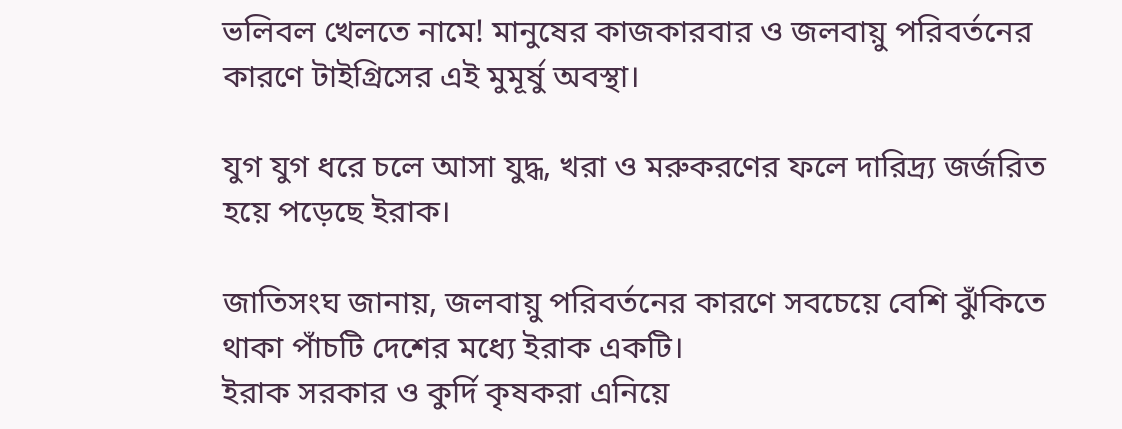ভলিবল খেলতে নামে! মানুষের কাজকারবার ও জলবায়ু পরিবর্তনের কারণে টাইগ্রিসের এই মুমূর্ষু অবস্থা।

যুগ যুগ ধরে চলে আসা যুদ্ধ, খরা ও মরুকরণের ফলে দারিদ্র্য জর্জরিত হয়ে পড়েছে ইরাক।

জাতিসংঘ জানায়, জলবায়ু পরিবর্তনের কারণে সবচেয়ে বেশি ঝুঁকিতে থাকা পাঁচটি দেশের মধ্যে ইরাক একটি।
ইরাক সরকার ও কুর্দি কৃষকরা এনিয়ে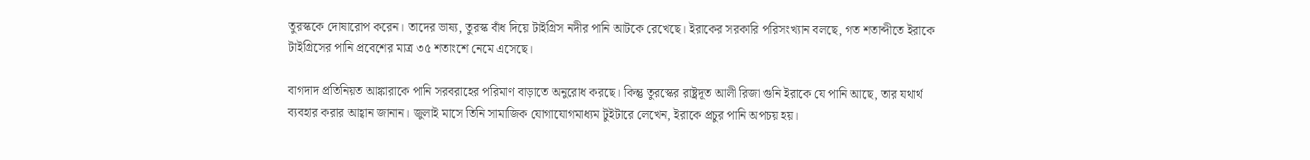তুরস্ককে দোষারোপ করেন। তাদের ভাষ্য, তুরস্ক বাঁধ দিয়ে টাইগ্রিস নদীর পানি আটকে রেখেছে। ইরাকের সরকারি পরিসংখ্যান বলছে, গত শতাব্দীতে ইরাকে টাইগ্রিসের পানি প্রবেশের মাত্র ৩৫ শতাংশে নেমে এসেছে।

বাগদাদ প্রতিনিয়ত আঙ্কারাকে পানি সরবরাহের পরিমাণ বাড়াতে অনুরোধ করছে। কিন্তু তুরস্কের রাষ্ট্রদূত আলী রিজা গুনি ইরাকে যে পানি আছে, তার যথার্থ ব্যবহার করার আহ্বান জানান। জুলাই মাসে তিনি সামাজিক যোগাযোগমাধ্যম টুইটারে লেখেন, ইরাকে প্রচুর পানি অপচয় হয়।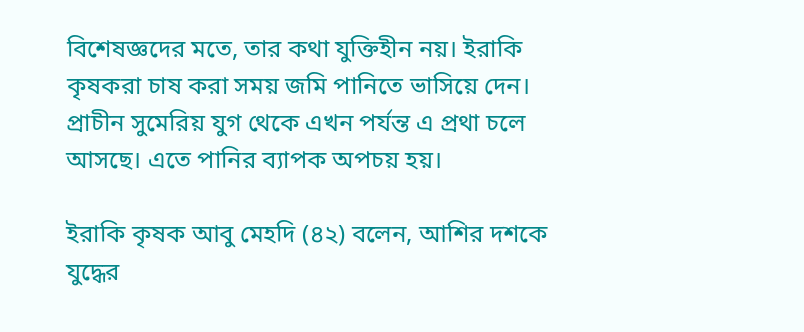বিশেষজ্ঞদের মতে, তার কথা যুক্তিহীন নয়। ইরাকি কৃষকরা চাষ করা সময় জমি পানিতে ভাসিয়ে দেন। প্রাচীন সুমেরিয় যুগ থেকে এখন পর্যন্ত এ প্রথা চলে আসছে। এতে পানির ব্যাপক অপচয় হয়।

ইরাকি কৃষক আবু মেহদি (৪২) বলেন, আশির দশকে যুদ্ধের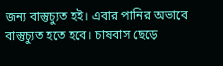জন্য বাস্তুচ্যুত হই। এবার পানির অভাবে বাস্তুচ্যুত হতে হবে। চাষবাস ছেড়ে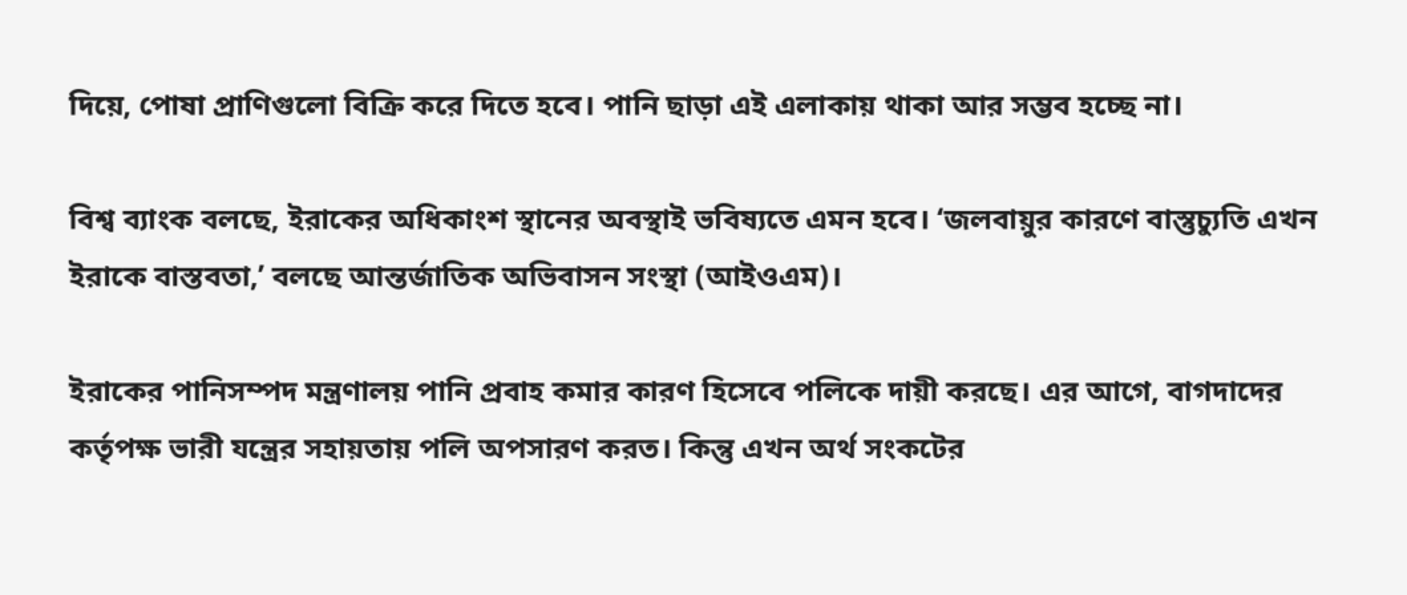দিয়ে, পোষা প্রাণিগুলো বিক্রি করে দিতে হবে। পানি ছাড়া এই এলাকায় থাকা আর সম্ভব হচ্ছে না।

বিশ্ব ব্যাংক বলছে, ইরাকের অধিকাংশ স্থানের অবস্থাই ভবিষ্যতে এমন হবে। ‘জলবায়ুর কারণে বাস্তুচ্যুতি এখন ইরাকে বাস্তবতা,’ বলছে আন্তর্জাতিক অভিবাসন সংস্থা (আইওএম)।

ইরাকের পানিসম্পদ মন্ত্রণালয় পানি প্রবাহ কমার কারণ হিসেবে পলিকে দায়ী করছে। এর আগে, বাগদাদের কর্তৃপক্ষ ভারী যন্ত্রের সহায়তায় পলি অপসারণ করত। কিন্তু এখন অর্থ সংকটের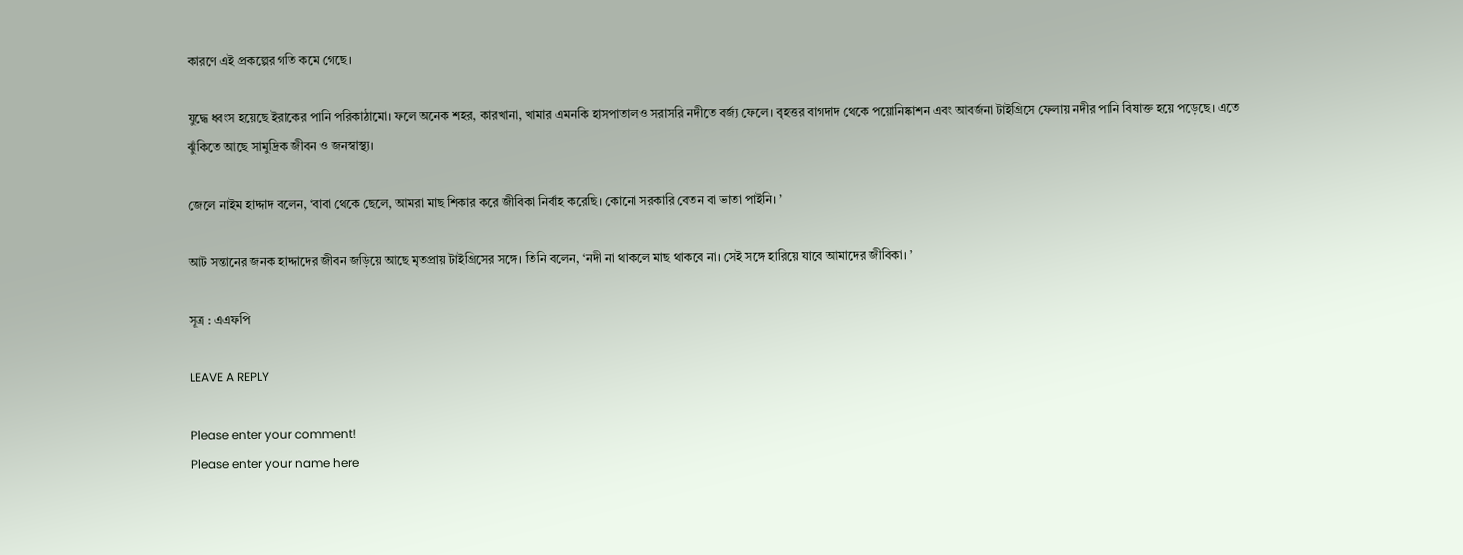কারণে এই প্রকল্পের গতি কমে গেছে।

যুদ্ধে ধ্বংস হয়েছে ইরাকের পানি পরিকাঠামো। ফলে অনেক শহর, কারখানা, খামার এমনকি হাসপাতালও সরাসরি নদীতে বর্জ্য ফেলে। বৃহত্তর বাগদাদ থেকে পয়োনিষ্কাশন এবং আবর্জনা টাইগ্রিসে ফেলায় নদীর পানি বিষাক্ত হয়ে পড়েছে। এতে ঝুঁকিতে আছে সামুদ্রিক জীবন ও জনস্বাস্থ্য।

জেলে নাইম হাদ্দাদ বলেন, ‘বাবা থেকে ছেলে, আমরা মাছ শিকার করে জীবিকা নির্বাহ করেছি। কোনো সরকারি বেতন বা ভাতা পাইনি। ’

আট সন্তানের জনক হাদ্দাদের জীবন জড়িয়ে আছে মৃতপ্রায় টাইগ্রিসের সঙ্গে। তিনি বলেন, ‘নদী না থাকলে মাছ থাকবে না। সেই সঙ্গে হারিয়ে যাবে আমাদের জীবিকা। ’

সূত্র : এএফপি

LEAVE A REPLY

Please enter your comment!
Please enter your name here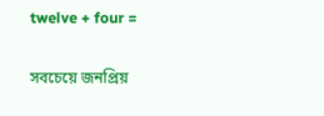twelve + four =

সবচেয়ে জনপ্রিয়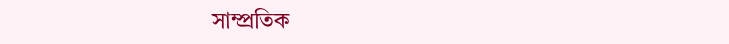সাম্প্রতিক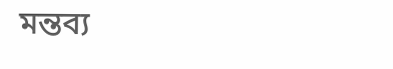মন্তব্য